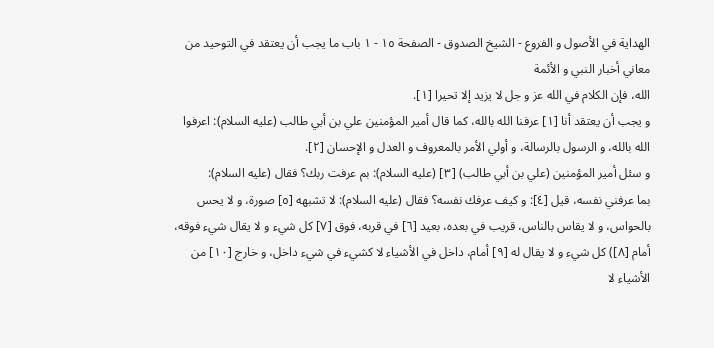الهداية في الأصول و الفروع - الشيخ الصدوق - الصفحة ١٥ - ١ باب ما يجب أن يعتقد في التوحيد من معاني أخبار النبي و الأئمة
الله، فإن الكلام في الله عز و جل لا يزيد إلا تحيرا [١].
و يجب أن يعتقد أنا [١] عرفنا الله بالله، كما قال أمير المؤمنين علي بن أبي طالب (عليه السلام): اعرفوا الله بالله، و الرسول بالرسالة، و أولي الأمر بالمعروف و العدل و الإحسان [٢].
و سئل أمير المؤمنين (علي بن أبي طالب) [٣] (عليه السلام): بم عرفت ربك؟ فقال (عليه السلام):
بما عرفني نفسه، قيل [٤]: و كيف عرفك نفسه؟ فقال (عليه السلام): لا تشبهه [٥] صورة، و لا يحس بالحواس، و لا يقاس بالناس، قريب في بعده، بعيد [٦] في قربه، فوق [٧] كل شيء و لا يقال شيء فوقه، أمام [٨]) كل شيء و لا يقال له [٩] أمام، داخل في الأشياء لا كشيء في شيء داخل، و خارج [١٠] من الأشياء لا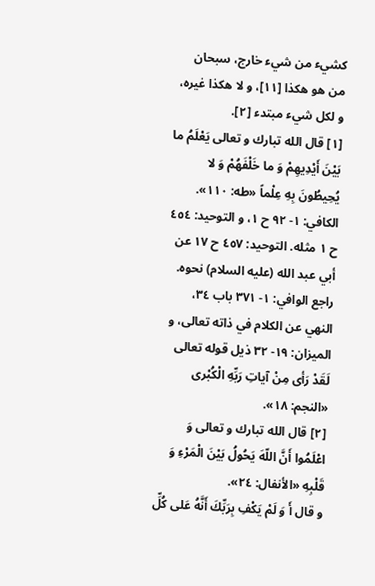كشيء من شيء خارج، سبحان من هو هكذا [١١]، و لا هكذا غيره، و لكل شيء مبتدء [٢].
[١] قال الله تبارك و تعالى يَعْلَمُ ما بَيْنَ أَيْدِيهِمْ وَ ما خَلْفَهُمْ وَ لا يُحِيطُونَ بِهِ عِلْماً «طه: ١١٠».
الكافي: ١- ٩٢ ح ١، و التوحيد: ٤٥٤ ح ١ مثله. التوحيد: ٤٥٧ ح ١٧ عن أبي عبد الله (عليه السلام) نحوه.
راجع الوافي: ١- ٣٧١ باب ٣٤، النهي عن الكلام في ذاته تعالى، و الميزان: ١٩- ٣٢ ذيل قوله تعالى لَقَدْ رَأى مِنْ آياتِ رَبِّهِ الْكُبْرى «النجم: ١٨».
[٢] قال الله تبارك و تعالى وَ اعْلَمُوا أَنَّ اللّهَ يَحُولُ بَيْنَ الْمَرْءِ وَ قَلْبِهِ «الأنفال: ٢٤».
و قال أَ وَ لَمْ يَكْفِ بِرَبِّكَ أَنَّهُ عَلى كُلِّ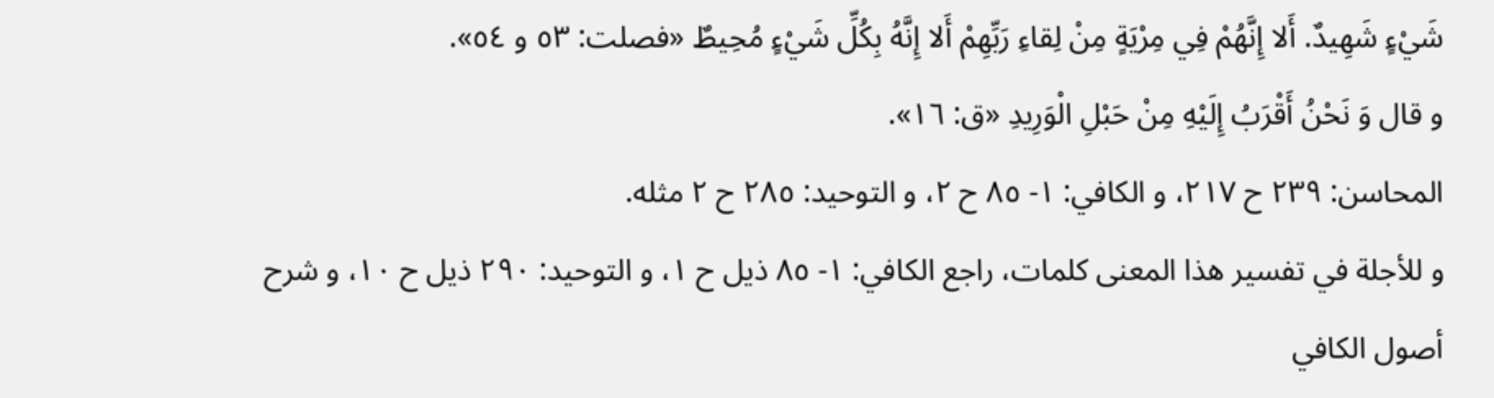شَيْءٍ شَهِيدٌ. أَلا إِنَّهُمْ فِي مِرْيَةٍ مِنْ لِقاءِ رَبِّهِمْ أَلا إِنَّهُ بِكُلِّ شَيْءٍ مُحِيطٌ «فصلت: ٥٣ و ٥٤».
و قال وَ نَحْنُ أَقْرَبُ إِلَيْهِ مِنْ حَبْلِ الْوَرِيدِ «ق: ١٦».
المحاسن: ٢٣٩ ح ٢١٧، و الكافي: ١- ٨٥ ح ٢، و التوحيد: ٢٨٥ ح ٢ مثله.
و للأجلة في تفسير هذا المعنى كلمات، راجع الكافي: ١- ٨٥ ذيل ح ١، و التوحيد: ٢٩٠ ذيل ح ١٠، و شرح أصول الكافي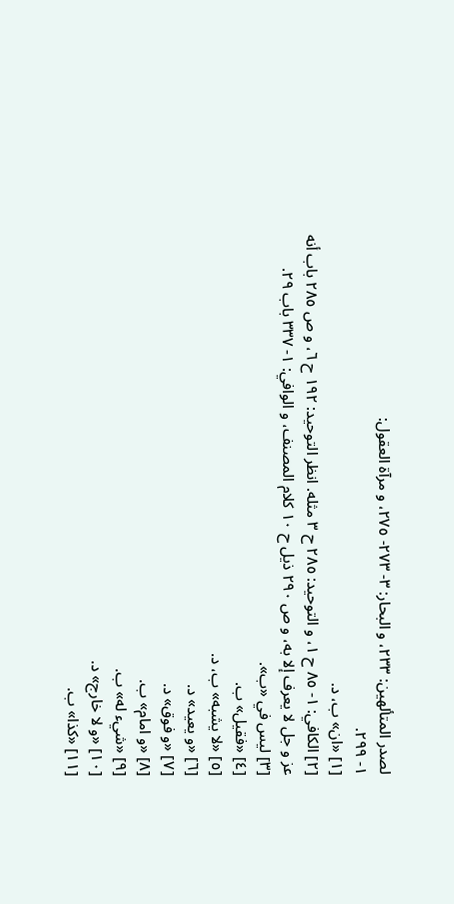لصدر المتألهين: ٢٣٣، و البحار: ٣- ٢٧٣- ٢٧٥، و مرآة العقول:
١- ٢٩٩.
[١] «ان» ب، د.
[٢] الكافي: ١- ٨٥ ح ١، و التوحيد: ٢٨٥ ح ٣ مثله. انظر التوحيد: ١٩٢ ح ٦، و ص ٢٨٥ باب أنه عز و جل لا يعرف إلا به، و ص ٢٩٠ ذيل ح ١٠ كلام المصنف، و الوافي: ١- ٣٣٧ باب ٢٩.
[٣] ليس في «ب».
[٤] «فقيل» ب.
[٥] «لا يشبه» ب، د.
[٦] «و يعيد» د.
[٧] «و فوق» د.
[٨] «و امام» ب.
[٩] «شيء له» ب.
[١٠] «و لا خارج» د.
[١١] «كذا» ب.